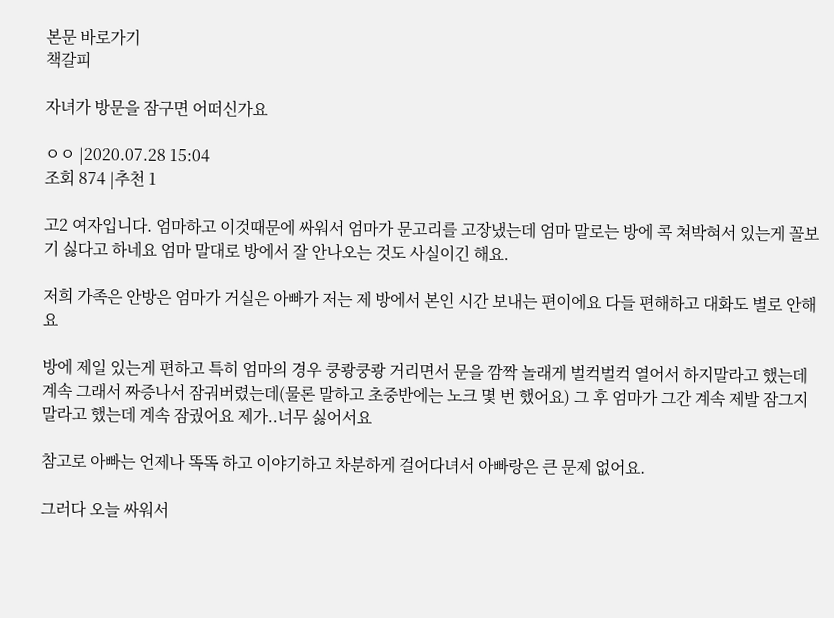본문 바로가기
책갈피

자녀가 방문을 잠구면 어떠신가요

ㅇㅇ |2020.07.28 15:04
조회 874 |추천 1

고2 여자입니다. 엄마하고 이것때문에 싸워서 엄마가 문고리를 고장냈는데 엄마 말로는 방에 콕 쳐박혀서 있는게 꼴보기 싫다고 하네요 엄마 말대로 방에서 잘 안나오는 것도 사실이긴 해요.

저희 가족은 안방은 엄마가 거실은 아빠가 저는 제 방에서 본인 시간 보내는 편이에요 다들 편해하고 대화도 별로 안해요

방에 제일 있는게 편하고 특히 엄마의 경우 쿵쾅쿵쾅 거리면서 문을 깜짝 놀래게 벌컥벌컥 열어서 하지말라고 했는데 계속 그래서 짜증나서 잠궈버렸는데(물론 말하고 초중반에는 노크 몇 번 했어요) 그 후 엄마가 그간 계속 제발 잠그지 말라고 했는데 계속 잠궜어요 제가..너무 싫어서요

참고로 아빠는 언제나 똑똑 하고 이야기하고 차분하게 걸어다녀서 아빠랑은 큰 문제 없어요.

그러다 오늘 싸워서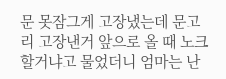문 못잠그게 고장냈는데 문고리 고장낸거 앞으로 올 때 노크할거냐고 물었더니 엄마는 난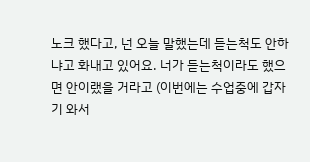노크 했다고, 넌 오늘 말했는데 듣는척도 안하냐고 화내고 있어요. 너가 듣는척이라도 했으면 안이랬을 거라고 (이번에는 수업중에 갑자기 와서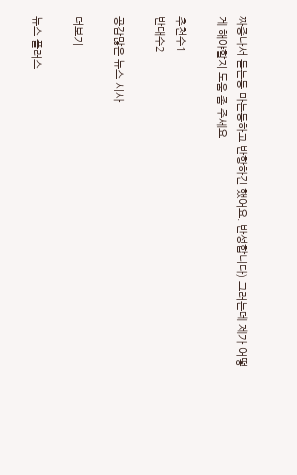짜증나서 듣는둥 마는둥하고 반항하긴 했어요. 반성합니다) 그러는데 제가 어떻게 해야할지 도움 좀 주세요

추천수1
반대수2

공감많은 뉴스 시사

더보기

뉴스 플러스